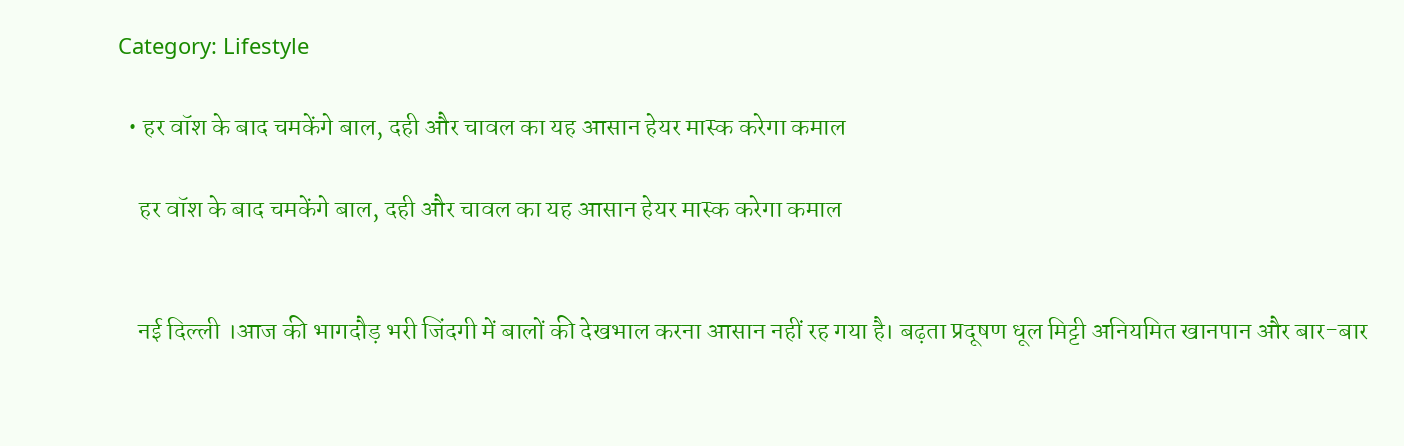Category: Lifestyle

  • हर वॉश के बाद चमकेंगे बाल, दही और चावल का यह आसान हेयर मास्क करेगा कमाल

    हर वॉश के बाद चमकेंगे बाल, दही और चावल का यह आसान हेयर मास्क करेगा कमाल


    नई दिल्ली ।आज की भागदौड़ भरी जिंदगी में बालों की देखभाल करना आसान नहीं रह गया है। बढ़ता प्रदूषण धूल मिट्टी अनियमित खानपान और बार-बार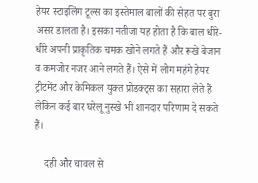हेयर स्टाइलिंग टूल्स का इस्तेमाल बालों की सेहत पर बुरा असर डालता है। इसका नतीजा यह होता है कि बाल धीरे-धीरे अपनी प्राकृतिक चमक खोने लगते हैं और रूखे बेजान व कमजोर नजर आने लगते हैं। ऐसे में लोग महंगे हेयर ट्रीटमेंट और केमिकल युक्त प्रोडक्ट्स का सहारा लेते हैं लेकिन कई बार घरेलू नुस्खे भी शानदार परिणाम दे सकते हैं।

    दही और चावल से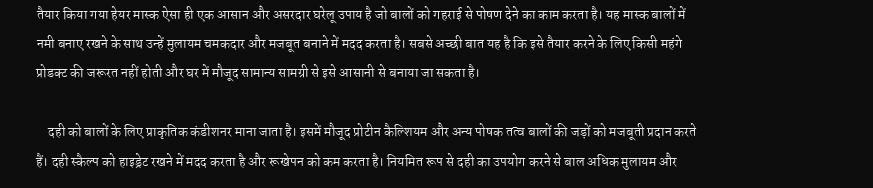तैयार किया गया हेयर मास्क ऐसा ही एक आसान और असरदार घरेलू उपाय है जो बालों को गहराई से पोषण देने का काम करता है। यह मास्क बालों में नमी बनाए रखने के साथ उन्हें मुलायम चमकदार और मजबूत बनाने में मदद करता है। सबसे अच्छी बात यह है कि इसे तैयार करने के लिए किसी महंगे प्रोडक्ट की जरूरत नहीं होती और घर में मौजूद सामान्य सामग्री से इसे आसानी से बनाया जा सकता है।

    दही को बालों के लिए प्राकृतिक कंडीशनर माना जाता है। इसमें मौजूद प्रोटीन कैल्शियम और अन्य पोषक तत्व बालों की जड़ों को मजबूती प्रदान करते हैं। दही स्कैल्प को हाइड्रेट रखने में मदद करता है और रूखेपन को कम करता है। नियमित रूप से दही का उपयोग करने से बाल अधिक मुलायम और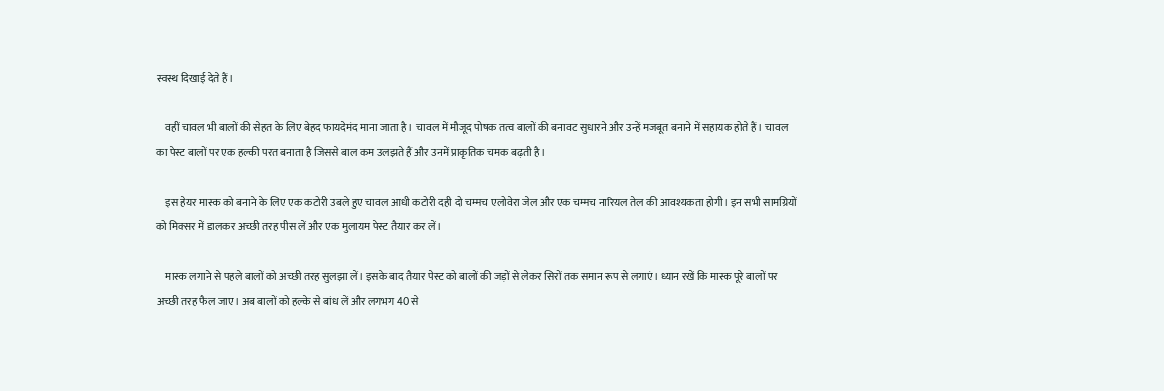स्वस्थ दिखाई देते हैं।

    वहीं चावल भी बालों की सेहत के लिए बेहद फायदेमंद माना जाता है। चावल में मौजूद पोषक तत्व बालों की बनावट सुधारने और उन्हें मजबूत बनाने में सहायक होते हैं। चावल का पेस्ट बालों पर एक हल्की परत बनाता है जिससे बाल कम उलझते हैं और उनमें प्राकृतिक चमक बढ़ती है।

    इस हेयर मास्क को बनाने के लिए एक कटोरी उबले हुए चावल आधी कटोरी दही दो चम्मच एलोवेरा जेल और एक चम्मच नारियल तेल की आवश्यकता होगी। इन सभी सामग्रियों को मिक्सर में डालकर अच्छी तरह पीस लें और एक मुलायम पेस्ट तैयार कर लें।

    मास्क लगाने से पहले बालों को अच्छी तरह सुलझा लें। इसके बाद तैयार पेस्ट को बालों की जड़ों से लेकर सिरों तक समान रूप से लगाएं। ध्यान रखें कि मास्क पूरे बालों पर अच्छी तरह फैल जाए। अब बालों को हल्के से बांध लें और लगभग 40 से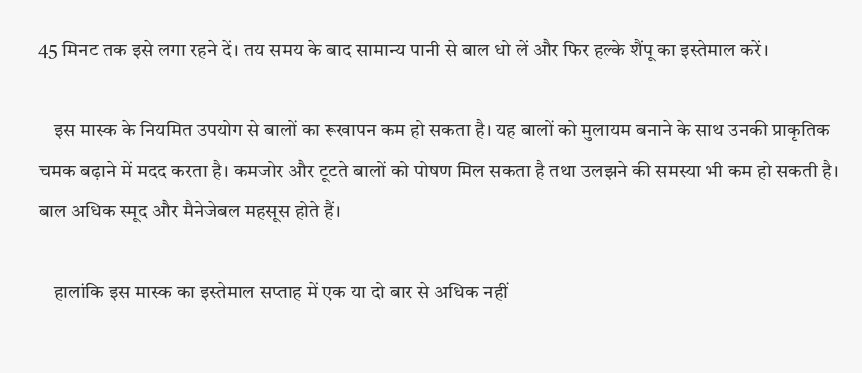45 मिनट तक इसे लगा रहने दें। तय समय के बाद सामान्य पानी से बाल धो लें और फिर हल्के शैंपू का इस्तेमाल करें।

    इस मास्क के नियमित उपयोग से बालों का रूखापन कम हो सकता है। यह बालों को मुलायम बनाने के साथ उनकी प्राकृतिक चमक बढ़ाने में मदद करता है। कमजोर और टूटते बालों को पोषण मिल सकता है तथा उलझने की समस्या भी कम हो सकती है। बाल अधिक स्मूद और मैनेजेबल महसूस होते हैं।

    हालांकि इस मास्क का इस्तेमाल सप्ताह में एक या दो बार से अधिक नहीं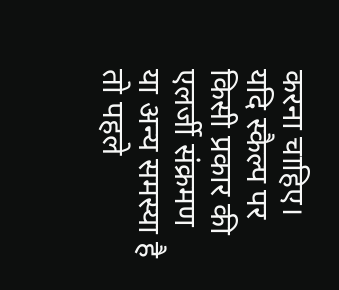करना चाहिए। यदि स्कैल्प पर किसी प्रकार की एलर्जी संक्रमण या अन्य समस्या है तो पहले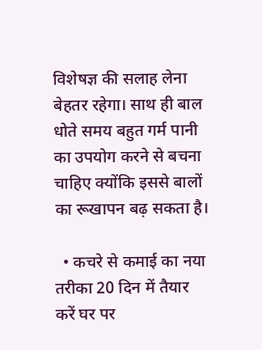विशेषज्ञ की सलाह लेना बेहतर रहेगा। साथ ही बाल धोते समय बहुत गर्म पानी का उपयोग करने से बचना चाहिए क्योंकि इससे बालों का रूखापन बढ़ सकता है।

  • कचरे से कमाई का नया तरीका 20 दिन में तैयार करें घर पर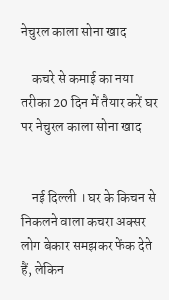नेचुरल काला सोना खाद

    कचरे से कमाई का नया तरीका 20 दिन में तैयार करें घर पर नेचुरल काला सोना खाद


    नई दिल्ली । घर के किचन से निकलने वाला कचरा अक्सर लोग बेकार समझकर फेंक देते हैं, लेकिन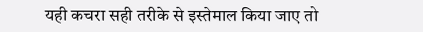यही कचरा सही तरीके से इस्तेमाल किया जाए तो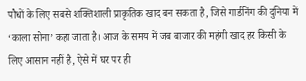पौधों के लिए सबसे शक्तिशाली प्राकृतिक खाद बन सकता है, जिसे गार्डनिंग की दुनिया में ‘काला सोना’ कहा जाता है। आज के समय में जब बाजार की महंगी खाद हर किसी के लिए आसान नहीं है, ऐसे में घर पर ही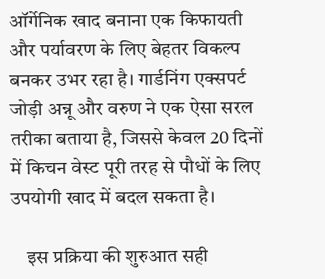ऑर्गेनिक खाद बनाना एक किफायती और पर्यावरण के लिए बेहतर विकल्प बनकर उभर रहा है। गार्डनिंग एक्सपर्ट जोड़ी अन्नू और वरुण ने एक ऐसा सरल तरीका बताया है, जिससे केवल 20 दिनों में किचन वेस्ट पूरी तरह से पौधों के लिए उपयोगी खाद में बदल सकता है।

    इस प्रक्रिया की शुरुआत सही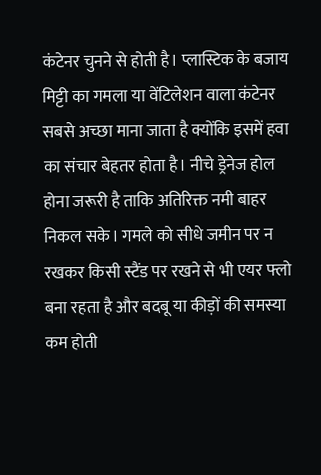कंटेनर चुनने से होती है। प्लास्टिक के बजाय मिट्टी का गमला या वेंटिलेशन वाला कंटेनर सबसे अच्छा माना जाता है क्योंकि इसमें हवा का संचार बेहतर होता है। नीचे ड्रेनेज होल होना जरूरी है ताकि अतिरिक्त नमी बाहर निकल सके। गमले को सीधे जमीन पर न रखकर किसी स्टैंड पर रखने से भी एयर फ्लो बना रहता है और बदबू या कीड़ों की समस्या कम होती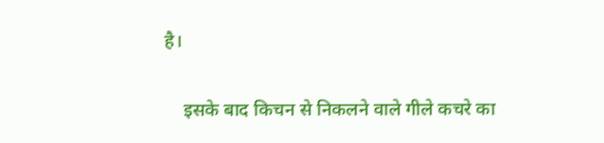है।

    इसके बाद किचन से निकलने वाले गीले कचरे का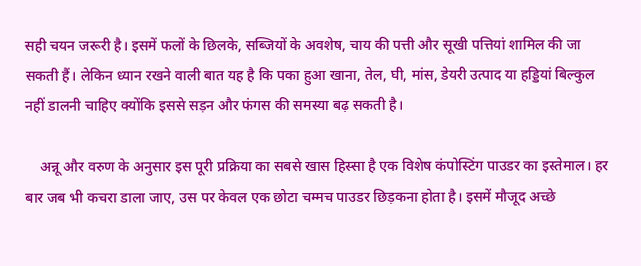सही चयन जरूरी है। इसमें फलों के छिलके, सब्जियों के अवशेष, चाय की पत्ती और सूखी पत्तियां शामिल की जा सकती हैं। लेकिन ध्यान रखने वाली बात यह है कि पका हुआ खाना, तेल, घी, मांस, डेयरी उत्पाद या हड्डियां बिल्कुल नहीं डालनी चाहिए क्योंकि इससे सड़न और फंगस की समस्या बढ़ सकती है।

    अन्नू और वरुण के अनुसार इस पूरी प्रक्रिया का सबसे खास हिस्सा है एक विशेष कंपोस्टिंग पाउडर का इस्तेमाल। हर बार जब भी कचरा डाला जाए, उस पर केवल एक छोटा चम्मच पाउडर छिड़कना होता है। इसमें मौजूद अच्छे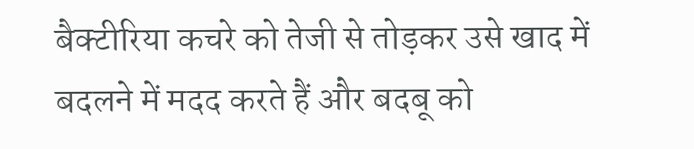बैक्टीरिया कचरे को तेजी से तोड़कर उसे खाद में बदलने में मदद करते हैं और बदबू को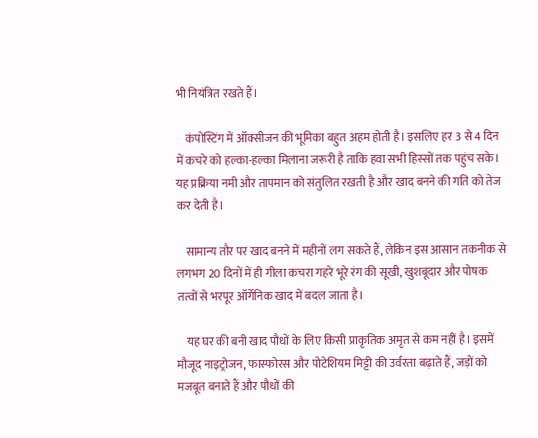भी नियंत्रित रखते हैं।

    कंपोस्टिंग में ऑक्सीजन की भूमिका बहुत अहम होती है। इसलिए हर 3 से 4 दिन में कचरे को हल्का-हल्का मिलाना जरूरी है ताकि हवा सभी हिस्सों तक पहुंच सके। यह प्रक्रिया नमी और तापमान को संतुलित रखती है और खाद बनने की गति को तेज कर देती है।

    सामान्य तौर पर खाद बनने में महीनों लग सकते हैं, लेकिन इस आसान तकनीक से लगभग 20 दिनों में ही गीला कचरा गहरे भूरे रंग की सूखी, खुशबूदार और पोषक तत्वों से भरपूर ऑर्गेनिक खाद में बदल जाता है।

    यह घर की बनी खाद पौधों के लिए किसी प्राकृतिक अमृत से कम नहीं है। इसमें मौजूद नाइट्रोजन, फास्फोरस और पोटेशियम मिट्टी की उर्वरता बढ़ाते हैं, जड़ों को मजबूत बनाते हैं और पौधों की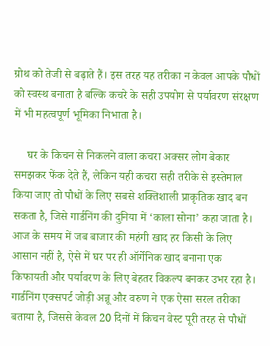ग्रोथ को तेजी से बढ़ाते हैं। इस तरह यह तरीका न केवल आपके पौधों को स्वस्थ बनाता है बल्कि कचरे के सही उपयोग से पर्यावरण संरक्षण में भी महत्वपूर्ण भूमिका निभाता है।

     घर के किचन से निकलने वाला कचरा अक्सर लोग बेकार समझकर फेंक देते हैं, लेकिन यही कचरा सही तरीके से इस्तेमाल किया जाए तो पौधों के लिए सबसे शक्तिशाली प्राकृतिक खाद बन सकता है, जिसे गार्डनिंग की दुनिया में ‘काला सोना’ कहा जाता है। आज के समय में जब बाजार की महंगी खाद हर किसी के लिए आसान नहीं है, ऐसे में घर पर ही ऑर्गेनिक खाद बनाना एक किफायती और पर्यावरण के लिए बेहतर विकल्प बनकर उभर रहा है। गार्डनिंग एक्सपर्ट जोड़ी अन्नू और वरुण ने एक ऐसा सरल तरीका बताया है, जिससे केवल 20 दिनों में किचन वेस्ट पूरी तरह से पौधों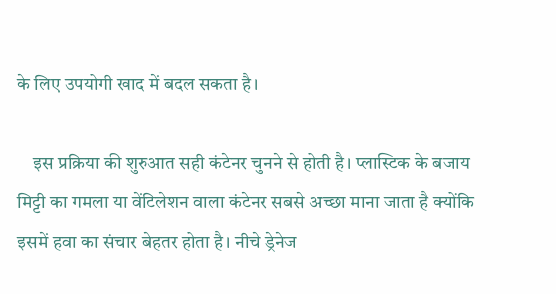के लिए उपयोगी खाद में बदल सकता है।

    इस प्रक्रिया की शुरुआत सही कंटेनर चुनने से होती है। प्लास्टिक के बजाय मिट्टी का गमला या वेंटिलेशन वाला कंटेनर सबसे अच्छा माना जाता है क्योंकि इसमें हवा का संचार बेहतर होता है। नीचे ड्रेनेज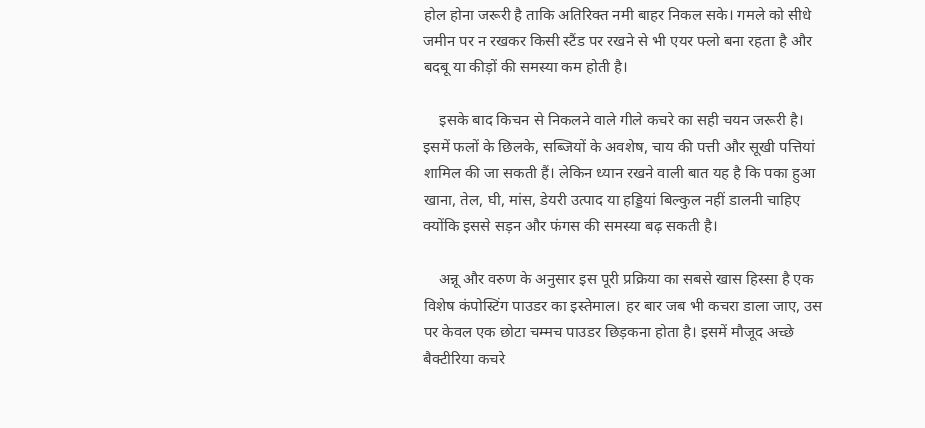होल होना जरूरी है ताकि अतिरिक्त नमी बाहर निकल सके। गमले को सीधे जमीन पर न रखकर किसी स्टैंड पर रखने से भी एयर फ्लो बना रहता है और बदबू या कीड़ों की समस्या कम होती है।

    इसके बाद किचन से निकलने वाले गीले कचरे का सही चयन जरूरी है। इसमें फलों के छिलके, सब्जियों के अवशेष, चाय की पत्ती और सूखी पत्तियां शामिल की जा सकती हैं। लेकिन ध्यान रखने वाली बात यह है कि पका हुआ खाना, तेल, घी, मांस, डेयरी उत्पाद या हड्डियां बिल्कुल नहीं डालनी चाहिए क्योंकि इससे सड़न और फंगस की समस्या बढ़ सकती है।

    अन्नू और वरुण के अनुसार इस पूरी प्रक्रिया का सबसे खास हिस्सा है एक विशेष कंपोस्टिंग पाउडर का इस्तेमाल। हर बार जब भी कचरा डाला जाए, उस पर केवल एक छोटा चम्मच पाउडर छिड़कना होता है। इसमें मौजूद अच्छे बैक्टीरिया कचरे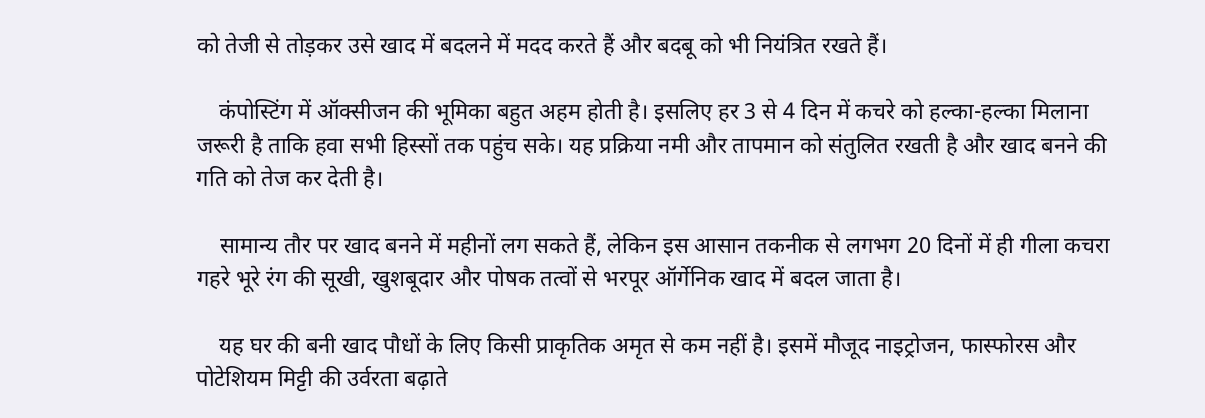को तेजी से तोड़कर उसे खाद में बदलने में मदद करते हैं और बदबू को भी नियंत्रित रखते हैं।

    कंपोस्टिंग में ऑक्सीजन की भूमिका बहुत अहम होती है। इसलिए हर 3 से 4 दिन में कचरे को हल्का-हल्का मिलाना जरूरी है ताकि हवा सभी हिस्सों तक पहुंच सके। यह प्रक्रिया नमी और तापमान को संतुलित रखती है और खाद बनने की गति को तेज कर देती है।

    सामान्य तौर पर खाद बनने में महीनों लग सकते हैं, लेकिन इस आसान तकनीक से लगभग 20 दिनों में ही गीला कचरा गहरे भूरे रंग की सूखी, खुशबूदार और पोषक तत्वों से भरपूर ऑर्गेनिक खाद में बदल जाता है।

    यह घर की बनी खाद पौधों के लिए किसी प्राकृतिक अमृत से कम नहीं है। इसमें मौजूद नाइट्रोजन, फास्फोरस और पोटेशियम मिट्टी की उर्वरता बढ़ाते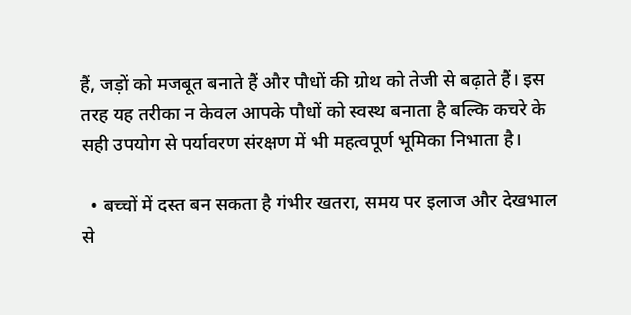हैं, जड़ों को मजबूत बनाते हैं और पौधों की ग्रोथ को तेजी से बढ़ाते हैं। इस तरह यह तरीका न केवल आपके पौधों को स्वस्थ बनाता है बल्कि कचरे के सही उपयोग से पर्यावरण संरक्षण में भी महत्वपूर्ण भूमिका निभाता है।

  • बच्चों में दस्त बन सकता है गंभीर खतरा, समय पर इलाज और देखभाल से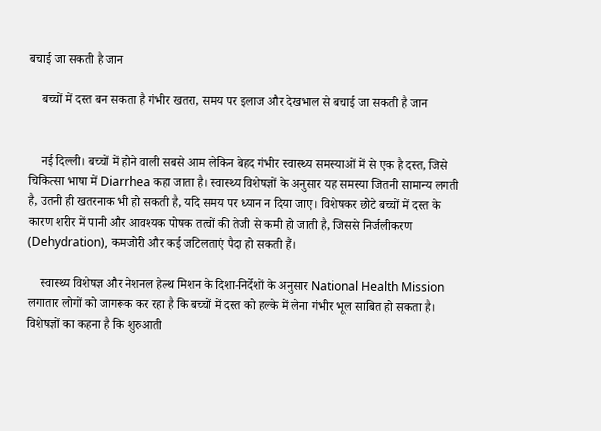बचाई जा सकती है जान

    बच्चों में दस्त बन सकता है गंभीर खतरा, समय पर इलाज और देखभाल से बचाई जा सकती है जान


    नई दिल्ली। बच्चों में होने वाली सबसे आम लेकिन बेहद गंभीर स्वास्थ्य समस्याओं में से एक है दस्त, जिसे चिकित्सा भाषा में Diarrhea कहा जाता है। स्वास्थ्य विशेषज्ञों के अनुसार यह समस्या जितनी सामान्य लगती है, उतनी ही खतरनाक भी हो सकती है, यदि समय पर ध्यान न दिया जाए। विशेषकर छोटे बच्चों में दस्त के कारण शरीर में पानी और आवश्यक पोषक तत्वों की तेजी से कमी हो जाती है, जिससे निर्जलीकरण (Dehydration), कमजोरी और कई जटिलताएं पैदा हो सकती हैं।

    स्वास्थ्य विशेषज्ञ और नेशनल हेल्थ मिशन के दिशा-निर्देशों के अनुसार National Health Mission लगातार लोगों को जागरूक कर रहा है कि बच्चों में दस्त को हल्के में लेना गंभीर भूल साबित हो सकता है। विशेषज्ञों का कहना है कि शुरुआती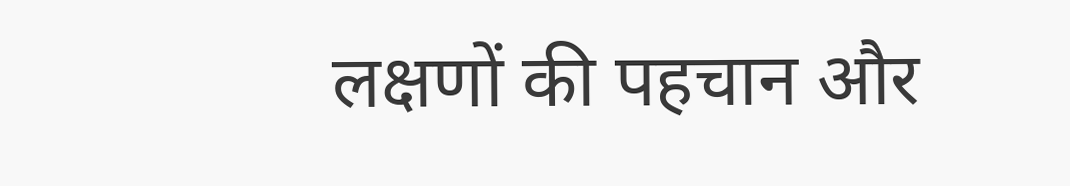लक्षणों की पहचान और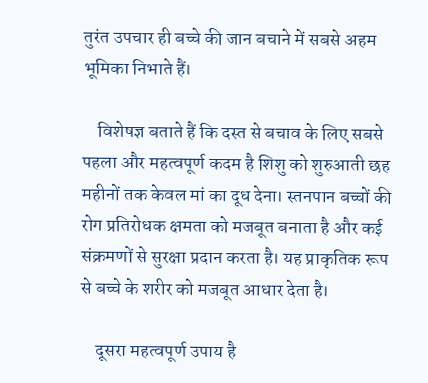तुरंत उपचार ही बच्चे की जान बचाने में सबसे अहम भूमिका निभाते हैं।

    विशेषज्ञ बताते हैं कि दस्त से बचाव के लिए सबसे पहला और महत्वपूर्ण कदम है शिशु को शुरुआती छह महीनों तक केवल मां का दूध देना। स्तनपान बच्चों की रोग प्रतिरोधक क्षमता को मजबूत बनाता है और कई संक्रमणों से सुरक्षा प्रदान करता है। यह प्राकृतिक रूप से बच्चे के शरीर को मजबूत आधार देता है।

    दूसरा महत्वपूर्ण उपाय है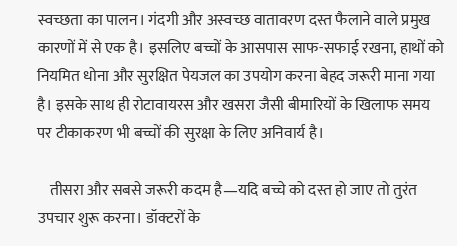स्वच्छता का पालन। गंदगी और अस्वच्छ वातावरण दस्त फैलाने वाले प्रमुख कारणों में से एक है। इसलिए बच्चों के आसपास साफ-सफाई रखना, हाथों को नियमित धोना और सुरक्षित पेयजल का उपयोग करना बेहद जरूरी माना गया है। इसके साथ ही रोटावायरस और खसरा जैसी बीमारियों के खिलाफ समय पर टीकाकरण भी बच्चों की सुरक्षा के लिए अनिवार्य है।

    तीसरा और सबसे जरूरी कदम है—यदि बच्चे को दस्त हो जाए तो तुरंत उपचार शुरू करना। डॉक्टरों के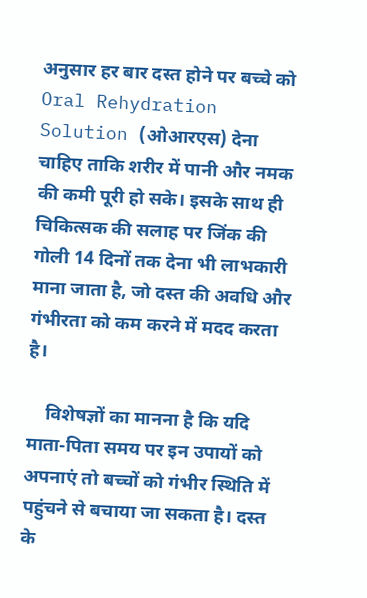अनुसार हर बार दस्त होने पर बच्चे को Oral Rehydration Solution (ओआरएस) देना चाहिए ताकि शरीर में पानी और नमक की कमी पूरी हो सके। इसके साथ ही चिकित्सक की सलाह पर जिंक की गोली 14 दिनों तक देना भी लाभकारी माना जाता है, जो दस्त की अवधि और गंभीरता को कम करने में मदद करता है।

    विशेषज्ञों का मानना है कि यदि माता-पिता समय पर इन उपायों को अपनाएं तो बच्चों को गंभीर स्थिति में पहुंचने से बचाया जा सकता है। दस्त के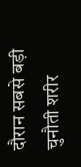दौरान सबसे बड़ी चुनौती शरीर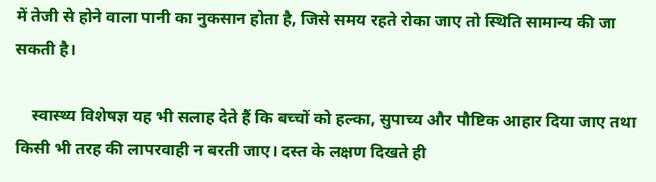में तेजी से होने वाला पानी का नुकसान होता है, जिसे समय रहते रोका जाए तो स्थिति सामान्य की जा सकती है।

    स्वास्थ्य विशेषज्ञ यह भी सलाह देते हैं कि बच्चों को हल्का, सुपाच्य और पौष्टिक आहार दिया जाए तथा किसी भी तरह की लापरवाही न बरती जाए। दस्त के लक्षण दिखते ही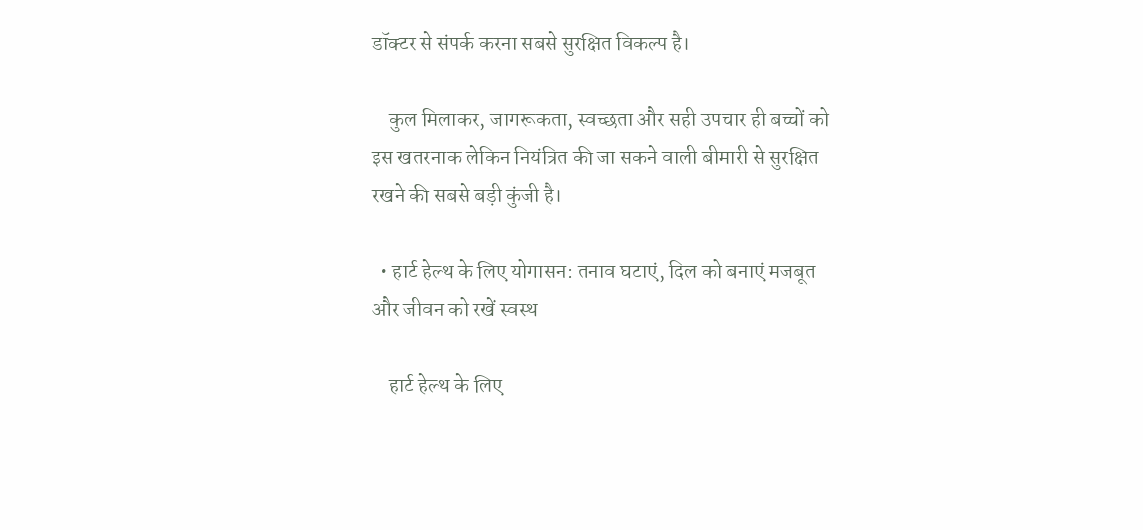डॉक्टर से संपर्क करना सबसे सुरक्षित विकल्प है।

    कुल मिलाकर, जागरूकता, स्वच्छता और सही उपचार ही बच्चों को इस खतरनाक लेकिन नियंत्रित की जा सकने वाली बीमारी से सुरक्षित रखने की सबसे बड़ी कुंजी है।

  • हार्ट हेल्थ के लिए योगासन: तनाव घटाएं, दिल को बनाएं मजबूत और जीवन को रखें स्वस्थ

    हार्ट हेल्थ के लिए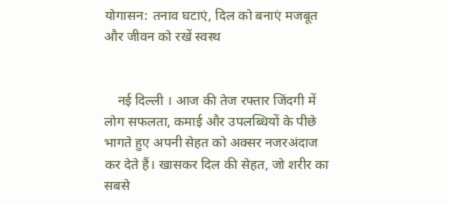योगासन: तनाव घटाएं, दिल को बनाएं मजबूत और जीवन को रखें स्वस्थ


    नई दिल्ली । आज की तेज रफ्तार जिंदगी में लोग सफलता, कमाई और उपलब्धियों के पीछे भागते हुए अपनी सेहत को अक्सर नजरअंदाज कर देते हैं। खासकर दिल की सेहत, जो शरीर का सबसे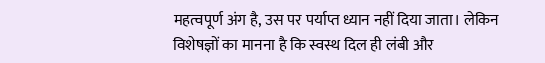महत्वपूर्ण अंग है, उस पर पर्याप्त ध्यान नहीं दिया जाता। लेकिन विशेषज्ञों का मानना है कि स्वस्थ दिल ही लंबी और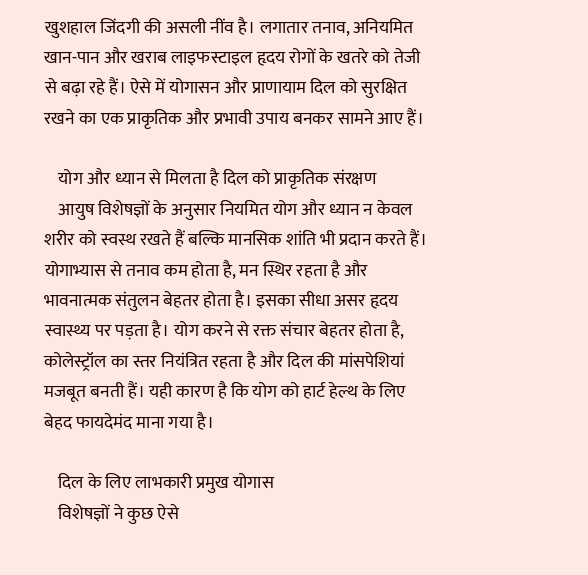खुशहाल जिंदगी की असली नींव है। लगातार तनाव, अनियमित खान-पान और खराब लाइफस्टाइल हृदय रोगों के खतरे को तेजी से बढ़ा रहे हैं। ऐसे में योगासन और प्राणायाम दिल को सुरक्षित रखने का एक प्राकृतिक और प्रभावी उपाय बनकर सामने आए हैं।

    योग और ध्यान से मिलता है दिल को प्राकृतिक संरक्षण
    आयुष विशेषज्ञों के अनुसार नियमित योग और ध्यान न केवल शरीर को स्वस्थ रखते हैं बल्कि मानसिक शांति भी प्रदान करते हैं। योगाभ्यास से तनाव कम होता है, मन स्थिर रहता है और भावनात्मक संतुलन बेहतर होता है। इसका सीधा असर हृदय स्वास्थ्य पर पड़ता है। योग करने से रक्त संचार बेहतर होता है, कोलेस्ट्रॉल का स्तर नियंत्रित रहता है और दिल की मांसपेशियां मजबूत बनती हैं। यही कारण है कि योग को हार्ट हेल्थ के लिए बेहद फायदेमंद माना गया है।

    दिल के लिए लाभकारी प्रमुख योगास
    विशेषज्ञों ने कुछ ऐसे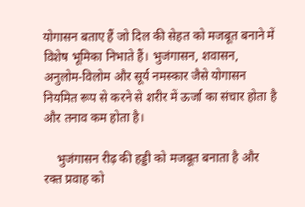योगासन बताए हैं जो दिल की सेहत को मजबूत बनाने में विशेष भूमिका निभाते हैं। भुजंगासन, शवासन, अनुलोम-विलोम और सूर्य नमस्कार जैसे योगासन नियमित रूप से करने से शरीर में ऊर्जा का संचार होता है और तनाव कम होता है।

    भुजंगासन रीढ़ की हड्डी को मजबूत बनाता है और रक्त प्रवाह को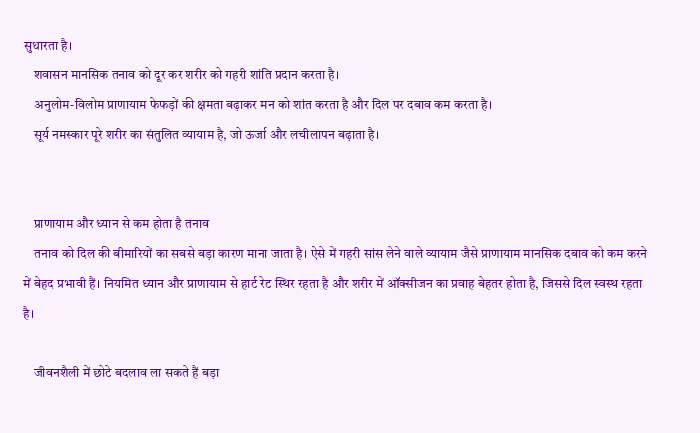सुधारता है।
    शवासन मानसिक तनाव को दूर कर शरीर को गहरी शांति प्रदान करता है।
    अनुलोम-विलोम प्राणायाम फेफड़ों की क्षमता बढ़ाकर मन को शांत करता है और दिल पर दबाव कम करता है।
    सूर्य नमस्कार पूरे शरीर का संतुलित व्यायाम है, जो ऊर्जा और लचीलापन बढ़ाता है।


    प्राणायाम और ध्यान से कम होता है तनाव
    तनाव को दिल की बीमारियों का सबसे बड़ा कारण माना जाता है। ऐसे में गहरी सांस लेने वाले व्यायाम जैसे प्राणायाम मानसिक दबाव को कम करने में बेहद प्रभावी हैं। नियमित ध्यान और प्राणायाम से हार्ट रेट स्थिर रहता है और शरीर में ऑक्सीजन का प्रवाह बेहतर होता है, जिससे दिल स्वस्थ रहता है।

    जीवनशैली में छोटे बदलाव ला सकते हैं बड़ा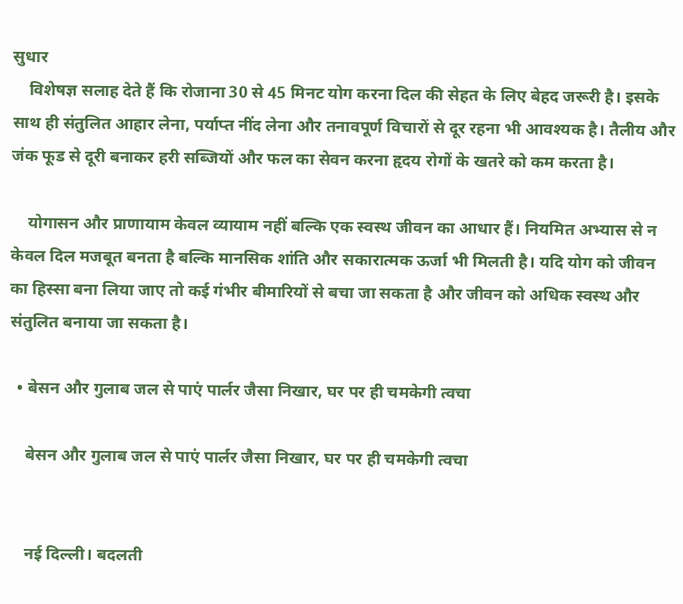सुधार
    विशेषज्ञ सलाह देते हैं कि रोजाना 30 से 45 मिनट योग करना दिल की सेहत के लिए बेहद जरूरी है। इसके साथ ही संतुलित आहार लेना, पर्याप्त नींद लेना और तनावपूर्ण विचारों से दूर रहना भी आवश्यक है। तैलीय और जंक फूड से दूरी बनाकर हरी सब्जियों और फल का सेवन करना हृदय रोगों के खतरे को कम करता है।

    योगासन और प्राणायाम केवल व्यायाम नहीं बल्कि एक स्वस्थ जीवन का आधार हैं। नियमित अभ्यास से न केवल दिल मजबूत बनता है बल्कि मानसिक शांति और सकारात्मक ऊर्जा भी मिलती है। यदि योग को जीवन का हिस्सा बना लिया जाए तो कई गंभीर बीमारियों से बचा जा सकता है और जीवन को अधिक स्वस्थ और संतुलित बनाया जा सकता है।

  • बेसन और गुलाब जल से पाएं पार्लर जैसा निखार, घर पर ही चमकेगी त्वचा

    बेसन और गुलाब जल से पाएं पार्लर जैसा निखार, घर पर ही चमकेगी त्वचा


    नई दिल्ली। बदलती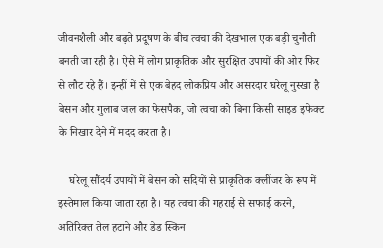जीवनशैली और बढ़ते प्रदूषण के बीच त्वचा की देखभाल एक बड़ी चुनौती बनती जा रही है। ऐसे में लोग प्राकृतिक और सुरक्षित उपायों की ओर फिर से लौट रहे हैं। इन्हीं में से एक बेहद लोकप्रिय और असरदार घरेलू नुस्खा है बेसन और गुलाब जल का फेसपैक, जो त्वचा को बिना किसी साइड इफेक्ट के निखार देने में मदद करता है।

    घरेलू सौंदर्य उपायों में बेसन को सदियों से प्राकृतिक क्लींजर के रूप में इस्तेमाल किया जाता रहा है। यह त्वचा की गहराई से सफाई करने, अतिरिक्त तेल हटाने और डेड स्किन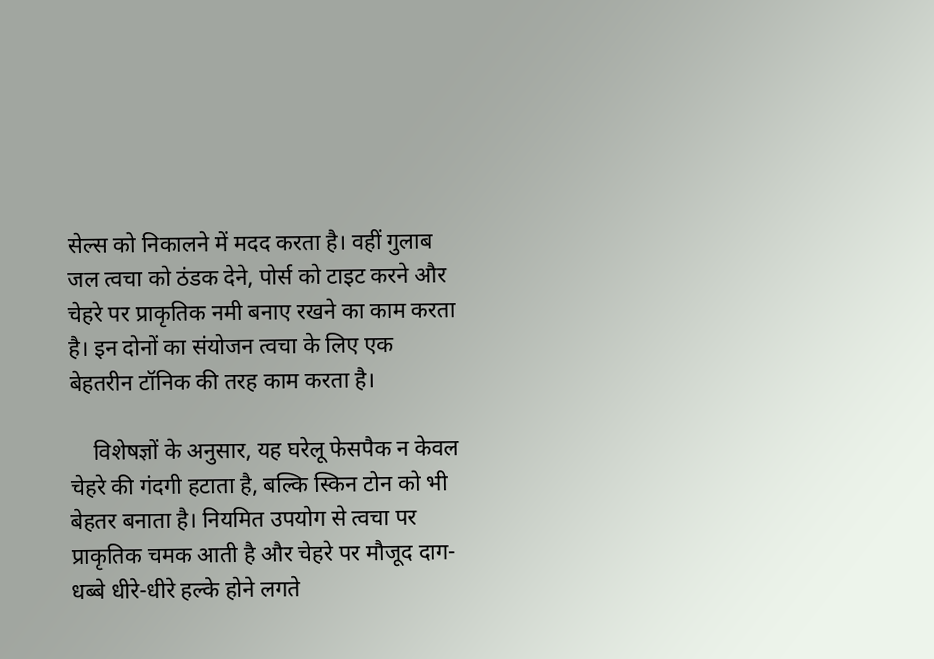सेल्स को निकालने में मदद करता है। वहीं गुलाब जल त्वचा को ठंडक देने, पोर्स को टाइट करने और चेहरे पर प्राकृतिक नमी बनाए रखने का काम करता है। इन दोनों का संयोजन त्वचा के लिए एक बेहतरीन टॉनिक की तरह काम करता है।

    विशेषज्ञों के अनुसार, यह घरेलू फेसपैक न केवल चेहरे की गंदगी हटाता है, बल्कि स्किन टोन को भी बेहतर बनाता है। नियमित उपयोग से त्वचा पर प्राकृतिक चमक आती है और चेहरे पर मौजूद दाग-धब्बे धीरे-धीरे हल्के होने लगते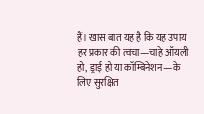हैं। खास बात यह है कि यह उपाय हर प्रकार की त्वचा—चाहे ऑयली हो, ड्राई हो या कॉम्बिनेशन—के लिए सुरक्षित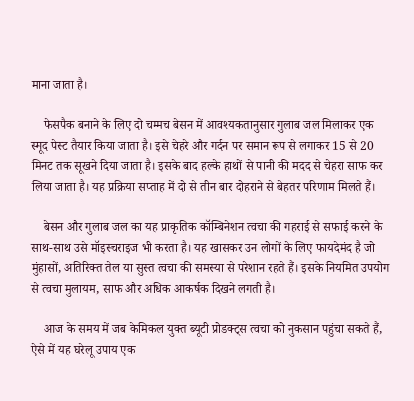माना जाता है।

    फेसपैक बनाने के लिए दो चम्मच बेसन में आवश्यकतानुसार गुलाब जल मिलाकर एक स्मूद पेस्ट तैयार किया जाता है। इसे चेहरे और गर्दन पर समान रूप से लगाकर 15 से 20 मिनट तक सूखने दिया जाता है। इसके बाद हल्के हाथों से पानी की मदद से चेहरा साफ कर लिया जाता है। यह प्रक्रिया सप्ताह में दो से तीन बार दोहराने से बेहतर परिणाम मिलते हैं।

    बेसन और गुलाब जल का यह प्राकृतिक कॉम्बिनेशन त्वचा की गहराई से सफाई करने के साथ-साथ उसे मॉइस्चराइज भी करता है। यह खासकर उन लोगों के लिए फायदेमंद है जो मुंहासों, अतिरिक्त तेल या सुस्त त्वचा की समस्या से परेशान रहते हैं। इसके नियमित उपयोग से त्वचा मुलायम, साफ और अधिक आकर्षक दिखने लगती है।

    आज के समय में जब केमिकल युक्त ब्यूटी प्रोडक्ट्स त्वचा को नुकसान पहुंचा सकते हैं, ऐसे में यह घरेलू उपाय एक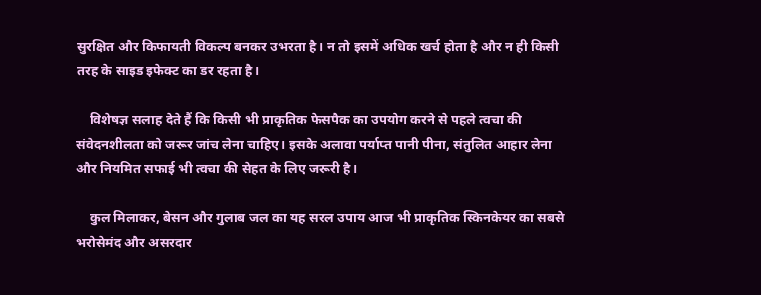सुरक्षित और किफायती विकल्प बनकर उभरता है। न तो इसमें अधिक खर्च होता है और न ही किसी तरह के साइड इफेक्ट का डर रहता है।

    विशेषज्ञ सलाह देते हैं कि किसी भी प्राकृतिक फेसपैक का उपयोग करने से पहले त्वचा की संवेदनशीलता को जरूर जांच लेना चाहिए। इसके अलावा पर्याप्त पानी पीना, संतुलित आहार लेना और नियमित सफाई भी त्वचा की सेहत के लिए जरूरी है।

    कुल मिलाकर, बेसन और गुलाब जल का यह सरल उपाय आज भी प्राकृतिक स्किनकेयर का सबसे भरोसेमंद और असरदार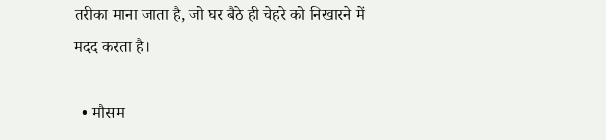तरीका माना जाता है, जो घर बैठे ही चेहरे को निखारने में मदद करता है।

  • मौसम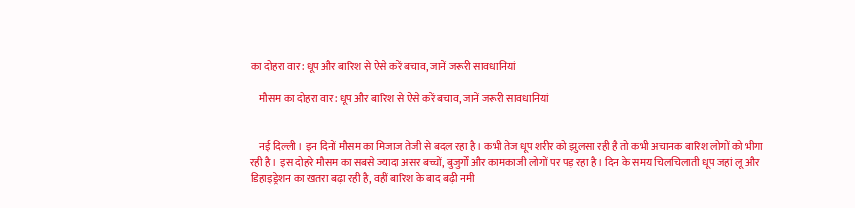का दोहरा वार: धूप और बारिश से ऐसे करें बचाव, जानें जरूरी सावधानियां

    मौसम का दोहरा वार: धूप और बारिश से ऐसे करें बचाव, जानें जरूरी सावधानियां


    नई दिल्ली । इन दिनों मौसम का मिजाज तेजी से बदल रहा है। कभी तेज धूप शरीर को झुलसा रही है तो कभी अचानक बारिश लोगों को भीगा रही है। इस दोहरे मौसम का सबसे ज्यादा असर बच्चों, बुजुर्गों और कामकाजी लोगों पर पड़ रहा है। दिन के समय चिलचिलाती धूप जहां लू और डिहाइड्रेशन का खतरा बढ़ा रही है, वहीं बारिश के बाद बढ़ी नमी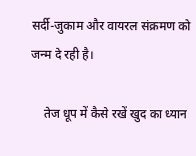सर्दी-जुकाम और वायरल संक्रमण को जन्म दे रही है।

    तेज धूप में कैसे रखें खुद का ध्यान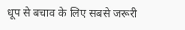धूप से बचाव के लिए सबसे जरूरी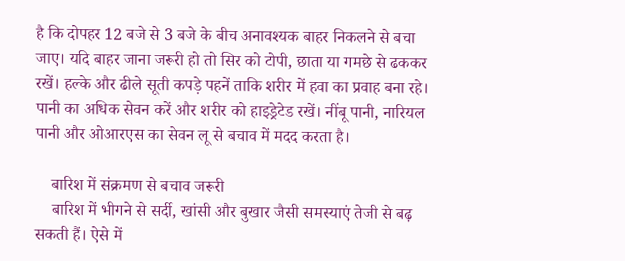है कि दोपहर 12 बजे से 3 बजे के बीच अनावश्यक बाहर निकलने से बचा जाए। यदि बाहर जाना जरूरी हो तो सिर को टोपी, छाता या गमछे से ढककर रखें। हल्के और ढीले सूती कपड़े पहनें ताकि शरीर में हवा का प्रवाह बना रहे। पानी का अधिक सेवन करें और शरीर को हाइड्रेटेड रखें। नींबू पानी, नारियल पानी और ओआरएस का सेवन लू से बचाव में मदद करता है।

    बारिश में संक्रमण से बचाव जरूरी
    बारिश में भीगने से सर्दी, खांसी और बुखार जैसी समस्याएं तेजी से बढ़ सकती हैं। ऐसे में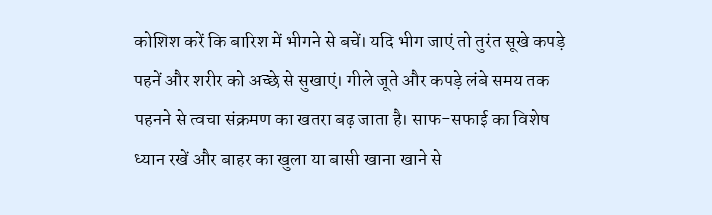कोशिश करें कि बारिश में भीगने से बचें। यदि भीग जाएं तो तुरंत सूखे कपड़े पहनें और शरीर को अच्छे से सुखाएं। गीले जूते और कपड़े लंबे समय तक पहनने से त्वचा संक्रमण का खतरा बढ़ जाता है। साफ-सफाई का विशेष ध्यान रखें और बाहर का खुला या बासी खाना खाने से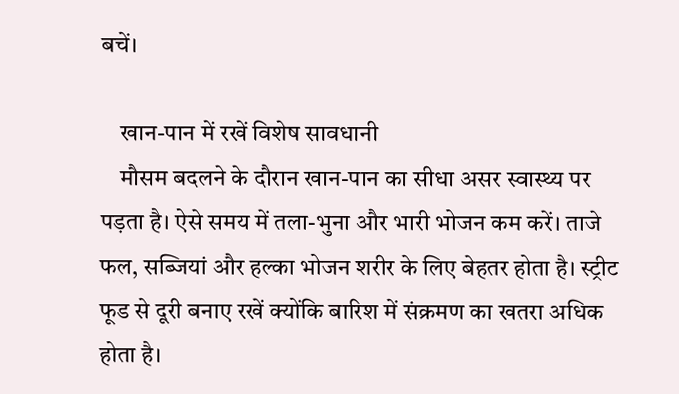बचें।

    खान-पान में रखें विशेष सावधानी
    मौसम बदलने के दौरान खान-पान का सीधा असर स्वास्थ्य पर पड़ता है। ऐसे समय में तला-भुना और भारी भोजन कम करें। ताजे फल, सब्जियां और हल्का भोजन शरीर के लिए बेहतर होता है। स्ट्रीट फूड से दूरी बनाए रखें क्योंकि बारिश में संक्रमण का खतरा अधिक होता है।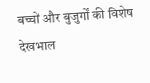बच्चों और बुजुर्गों की विशेष देखभाल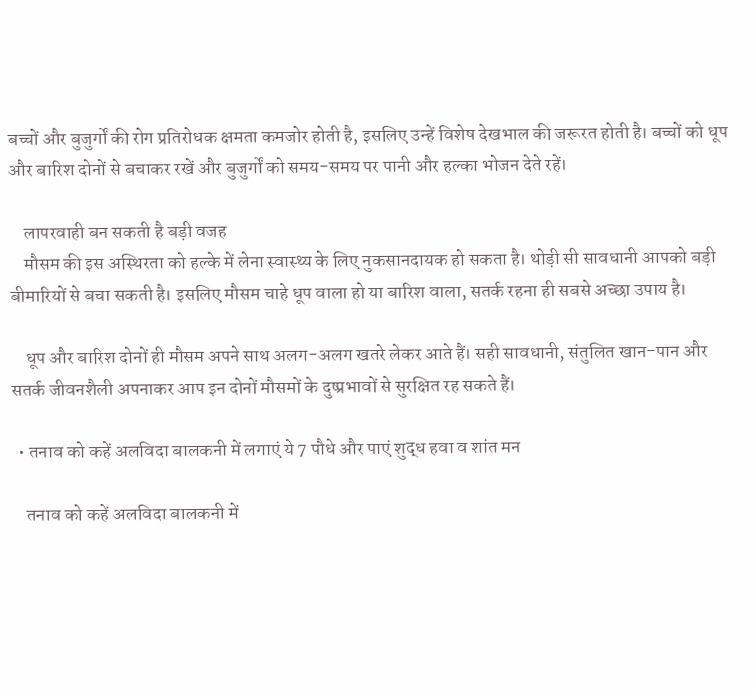बच्चों और बुजुर्गों की रोग प्रतिरोधक क्षमता कमजोर होती है, इसलिए उन्हें विशेष देखभाल की जरूरत होती है। बच्चों को धूप और बारिश दोनों से बचाकर रखें और बुजुर्गों को समय-समय पर पानी और हल्का भोजन देते रहें।

    लापरवाही बन सकती है बड़ी वजह
    मौसम की इस अस्थिरता को हल्के में लेना स्वास्थ्य के लिए नुकसानदायक हो सकता है। थोड़ी सी सावधानी आपको बड़ी बीमारियों से बचा सकती है। इसलिए मौसम चाहे धूप वाला हो या बारिश वाला, सतर्क रहना ही सबसे अच्छा उपाय है।

    धूप और बारिश दोनों ही मौसम अपने साथ अलग-अलग खतरे लेकर आते हैं। सही सावधानी, संतुलित खान-पान और सतर्क जीवनशैली अपनाकर आप इन दोनों मौसमों के दुष्प्रभावों से सुरक्षित रह सकते हैं।

  • तनाव को कहें अलविदा बालकनी में लगाएं ये 7 पौधे और पाएं शुद्ध हवा व शांत मन

    तनाव को कहें अलविदा बालकनी में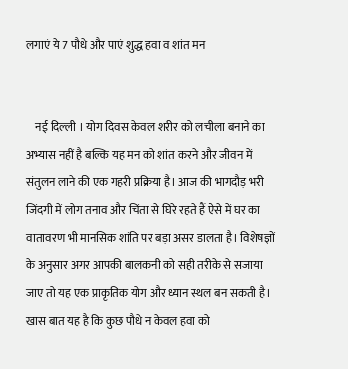लगाएं ये 7 पौधे और पाएं शुद्ध हवा व शांत मन


    नई दिल्ली । योग दिवस केवल शरीर को लचीला बनाने का अभ्यास नहीं है बल्कि यह मन को शांत करने और जीवन में संतुलन लाने की एक गहरी प्रक्रिया है। आज की भागदौड़ भरी जिंदगी में लोग तनाव और चिंता से घिरे रहते हैं ऐसे में घर का वातावरण भी मानसिक शांति पर बड़ा असर डालता है। विशेषज्ञों के अनुसार अगर आपकी बालकनी को सही तरीके से सजाया जाए तो यह एक प्राकृतिक योग और ध्यान स्थल बन सकती है। खास बात यह है कि कुछ पौधे न केवल हवा को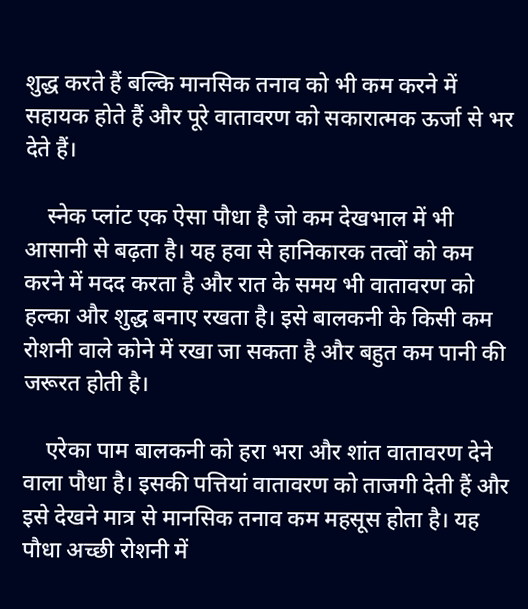शुद्ध करते हैं बल्कि मानसिक तनाव को भी कम करने में सहायक होते हैं और पूरे वातावरण को सकारात्मक ऊर्जा से भर देते हैं।

    स्नेक प्लांट एक ऐसा पौधा है जो कम देखभाल में भी आसानी से बढ़ता है। यह हवा से हानिकारक तत्वों को कम करने में मदद करता है और रात के समय भी वातावरण को हल्का और शुद्ध बनाए रखता है। इसे बालकनी के किसी कम रोशनी वाले कोने में रखा जा सकता है और बहुत कम पानी की जरूरत होती है।

    एरेका पाम बालकनी को हरा भरा और शांत वातावरण देने वाला पौधा है। इसकी पत्तियां वातावरण को ताजगी देती हैं और इसे देखने मात्र से मानसिक तनाव कम महसूस होता है। यह पौधा अच्छी रोशनी में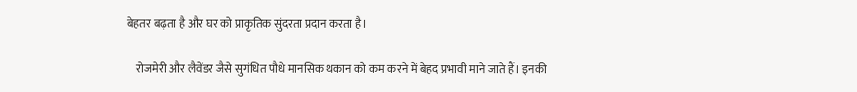बेहतर बढ़ता है और घर को प्राकृतिक सुंदरता प्रदान करता है।

    रोजमेरी और लैवेंडर जैसे सुगंधित पौधे मानसिक थकान को कम करने में बेहद प्रभावी माने जाते हैं। इनकी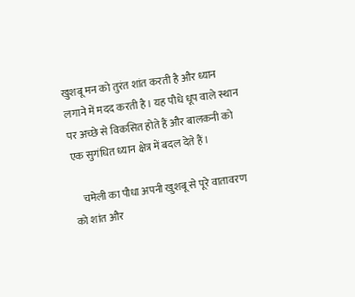खुशबू मन को तुरंत शांत करती है और ध्यान लगाने में मदद करती है। यह पौधे धूप वाले स्थान पर अच्छे से विकसित होते हैं और बालकनी को एक सुगंधित ध्यान क्षेत्र में बदल देते हैं।

    चमेली का पौधा अपनी खुशबू से पूरे वातावरण को शांत और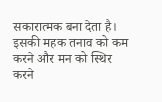सकारात्मक बना देता है। इसकी महक तनाव को कम करने और मन को स्थिर करने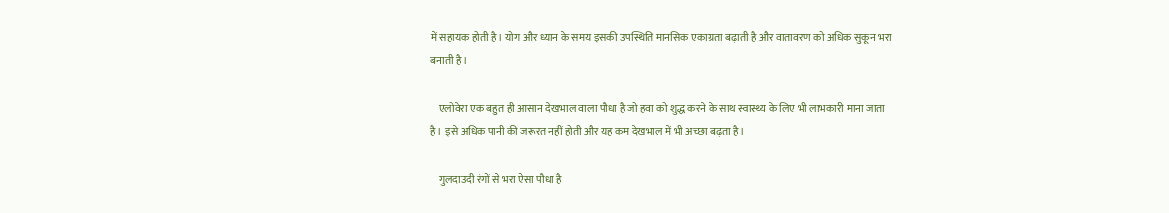में सहायक होती है। योग और ध्यान के समय इसकी उपस्थिति मानसिक एकाग्रता बढ़ाती है और वातावरण को अधिक सुकून भरा बनाती है।

    एलोवेरा एक बहुत ही आसान देखभाल वाला पौधा है जो हवा को शुद्ध करने के साथ स्वास्थ्य के लिए भी लाभकारी माना जाता है। इसे अधिक पानी की जरूरत नहीं होती और यह कम देखभाल में भी अच्छा बढ़ता है।

    गुलदाउदी रंगों से भरा ऐसा पौधा है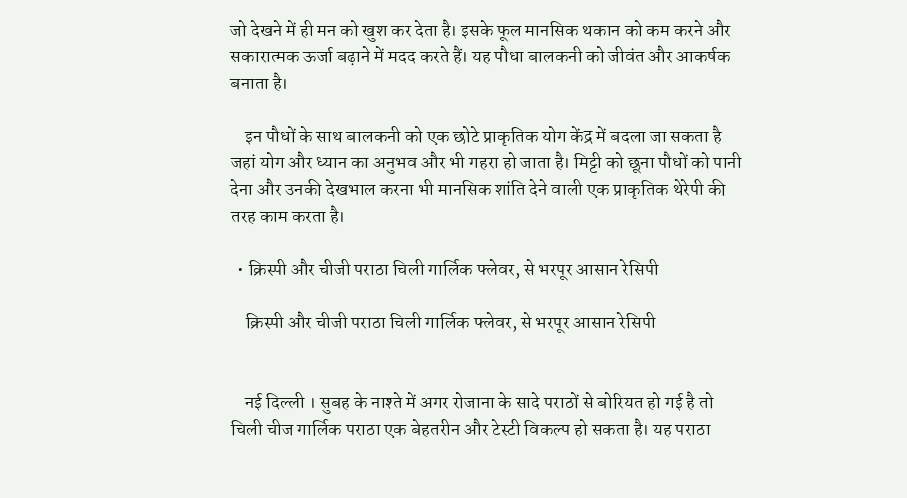जो देखने में ही मन को खुश कर देता है। इसके फूल मानसिक थकान को कम करने और सकारात्मक ऊर्जा बढ़ाने में मदद करते हैं। यह पौधा बालकनी को जीवंत और आकर्षक बनाता है।

    इन पौधों के साथ बालकनी को एक छोटे प्राकृतिक योग केंद्र में बदला जा सकता है जहां योग और ध्यान का अनुभव और भी गहरा हो जाता है। मिट्टी को छूना पौधों को पानी देना और उनकी देखभाल करना भी मानसिक शांति देने वाली एक प्राकृतिक थेरेपी की तरह काम करता है।

  • क्रिस्पी और चीजी पराठा चिली गार्लिक फ्लेवर, से भरपूर आसान रेसिपी

    क्रिस्पी और चीजी पराठा चिली गार्लिक फ्लेवर, से भरपूर आसान रेसिपी


    नई दिल्ली । सुबह के नाश्ते में अगर रोजाना के सादे पराठों से बोरियत हो गई है तो चिली चीज गार्लिक पराठा एक बेहतरीन और टेस्टी विकल्प हो सकता है। यह पराठा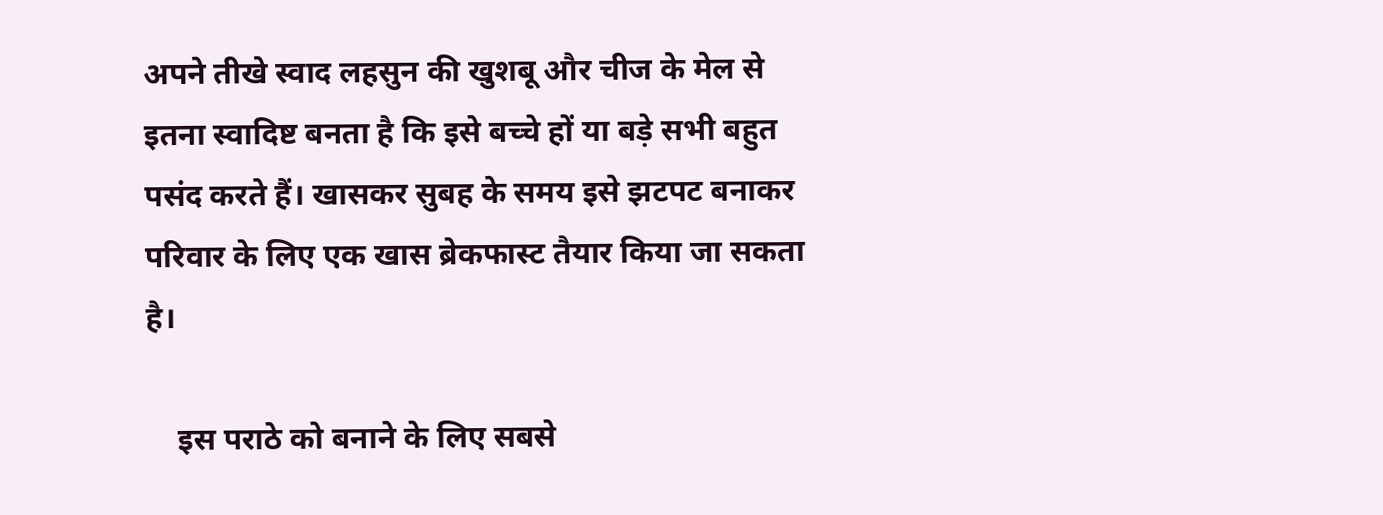अपने तीखे स्वाद लहसुन की खुशबू और चीज के मेल से इतना स्वादिष्ट बनता है कि इसे बच्चे हों या बड़े सभी बहुत पसंद करते हैं। खासकर सुबह के समय इसे झटपट बनाकर परिवार के लिए एक खास ब्रेकफास्ट तैयार किया जा सकता है।

    इस पराठे को बनाने के लिए सबसे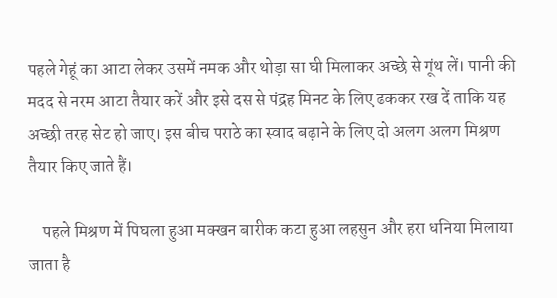पहले गेहूं का आटा लेकर उसमें नमक और थोड़ा सा घी मिलाकर अच्छे से गूंथ लें। पानी की मदद से नरम आटा तैयार करें और इसे दस से पंद्रह मिनट के लिए ढककर रख दें ताकि यह अच्छी तरह सेट हो जाए। इस बीच पराठे का स्वाद बढ़ाने के लिए दो अलग अलग मिश्रण तैयार किए जाते हैं।

    पहले मिश्रण में पिघला हुआ मक्खन बारीक कटा हुआ लहसुन और हरा धनिया मिलाया जाता है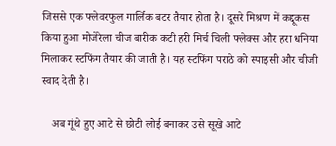जिससे एक फ्लेवरफुल गार्लिक बटर तैयार होता है। दूसरे मिश्रण में कद्दूकस किया हुआ मोजेरेला चीज बारीक कटी हरी मिर्च चिली फ्लेक्स और हरा धनिया मिलाकर स्टफिंग तैयार की जाती है। यह स्टफिंग पराठे को स्पाइसी और चीजी स्वाद देती है।

    अब गूंथे हुए आटे से छोटी लोई बनाकर उसे सूखे आटे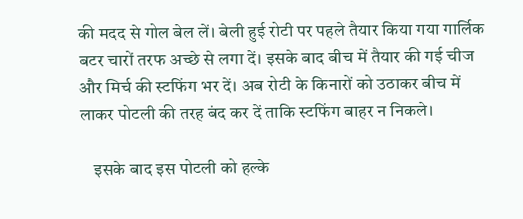की मदद से गोल बेल लें। बेली हुई रोटी पर पहले तैयार किया गया गार्लिक बटर चारों तरफ अच्छे से लगा दें। इसके बाद बीच में तैयार की गई चीज और मिर्च की स्टफिंग भर दें। अब रोटी के किनारों को उठाकर बीच में लाकर पोटली की तरह बंद कर दें ताकि स्टफिंग बाहर न निकले।

    इसके बाद इस पोटली को हल्के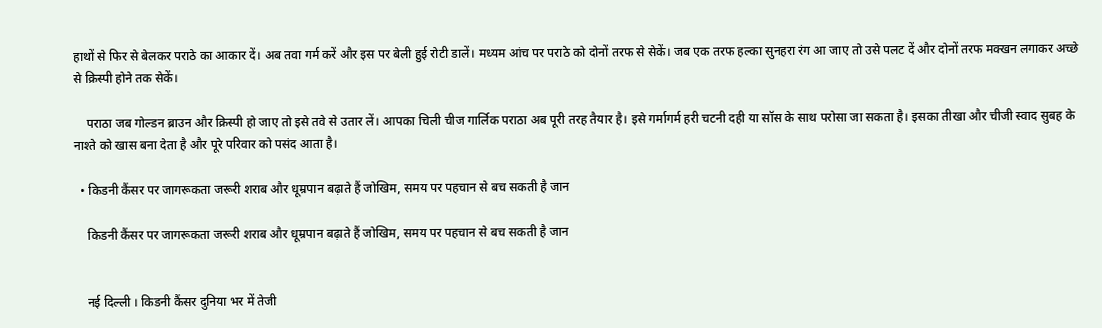हाथों से फिर से बेलकर पराठे का आकार दें। अब तवा गर्म करें और इस पर बेली हुई रोटी डालें। मध्यम आंच पर पराठे को दोनों तरफ से सेकें। जब एक तरफ हल्का सुनहरा रंग आ जाए तो उसे पलट दें और दोनों तरफ मक्खन लगाकर अच्छे से क्रिस्पी होने तक सेकें।

    पराठा जब गोल्डन ब्राउन और क्रिस्पी हो जाए तो इसे तवे से उतार लें। आपका चिली चीज गार्लिक पराठा अब पूरी तरह तैयार है। इसे गर्मागर्म हरी चटनी दही या सॉस के साथ परोसा जा सकता है। इसका तीखा और चीजी स्वाद सुबह के नाश्ते को खास बना देता है और पूरे परिवार को पसंद आता है।

  • किडनी कैंसर पर जागरूकता जरूरी शराब और धूम्रपान बढ़ाते हैं जोखिम, समय पर पहचान से बच सकती है जान

    किडनी कैंसर पर जागरूकता जरूरी शराब और धूम्रपान बढ़ाते हैं जोखिम, समय पर पहचान से बच सकती है जान


    नई द‍िल्‍ली । किडनी कैंसर दुनिया भर में तेजी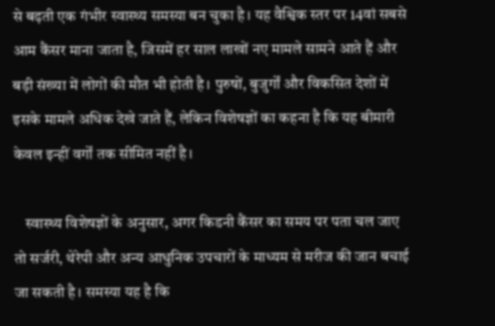से बढ़ती एक गंभीर स्वास्थ्य समस्या बन चुका है। यह वैश्विक स्तर पर 14वां सबसे आम कैंसर माना जाता है, जिसमें हर साल लाखों नए मामले सामने आते हैं और बड़ी संख्या में लोगों की मौत भी होती है। पुरुषों, बुजुर्गों और विकसित देशों में इसके मामले अधिक देखे जाते हैं, लेकिन विशेषज्ञों का कहना है कि यह बीमारी केवल इन्हीं वर्गों तक सीमित नहीं है।

    स्वास्थ्य विशेषज्ञों के अनुसार, अगर किडनी कैंसर का समय पर पता चल जाए तो सर्जरी, थेरेपी और अन्य आधुनिक उपचारों के माध्यम से मरीज की जान बचाई जा सकती है। समस्या यह है कि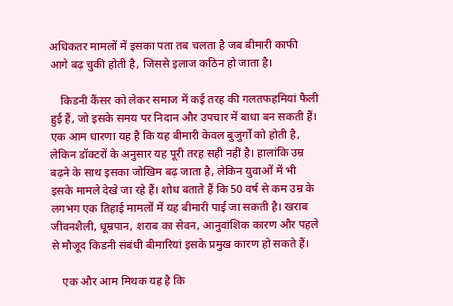अधिकतर मामलों में इसका पता तब चलता है जब बीमारी काफी आगे बढ़ चुकी होती है, जिससे इलाज कठिन हो जाता है।

    किडनी कैंसर को लेकर समाज में कई तरह की गलतफहमियां फैली हुई हैं, जो इसके समय पर निदान और उपचार में बाधा बन सकती हैं। एक आम धारणा यह है कि यह बीमारी केवल बुजुर्गों को होती है, लेकिन डॉक्टरों के अनुसार यह पूरी तरह सही नहीं है। हालांकि उम्र बढ़ने के साथ इसका जोखिम बढ़ जाता है, लेकिन युवाओं में भी इसके मामले देखे जा रहे हैं। शोध बताते हैं कि 50 वर्ष से कम उम्र के लगभग एक तिहाई मामलों में यह बीमारी पाई जा सकती है। खराब जीवनशैली, धूम्रपान, शराब का सेवन, आनुवांशिक कारण और पहले से मौजूद किडनी संबंधी बीमारियां इसके प्रमुख कारण हो सकते हैं।

    एक और आम मिथक यह है कि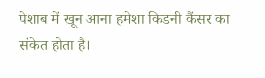पेशाब में खून आना हमेशा किडनी कैंसर का संकेत होता है।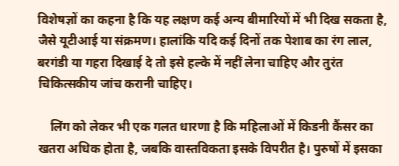विशेषज्ञों का कहना है कि यह लक्षण कई अन्य बीमारियों में भी दिख सकता है, जैसे यूटीआई या संक्रमण। हालांकि यदि कई दिनों तक पेशाब का रंग लाल, बरगंडी या गहरा दिखाई दे तो इसे हल्के में नहीं लेना चाहिए और तुरंत चिकित्सकीय जांच करानी चाहिए।

    लिंग को लेकर भी एक गलत धारणा है कि महिलाओं में किडनी कैंसर का खतरा अधिक होता है, जबकि वास्तविकता इसके विपरीत है। पुरुषों में इसका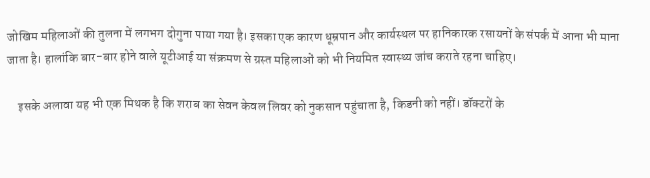जोखिम महिलाओं की तुलना में लगभग दोगुना पाया गया है। इसका एक कारण धूम्रपान और कार्यस्थल पर हानिकारक रसायनों के संपर्क में आना भी माना जाता है। हालांकि बार-बार होने वाले यूटीआई या संक्रमण से ग्रस्त महिलाओं को भी नियमित स्वास्थ्य जांच कराते रहना चाहिए।

    इसके अलावा यह भी एक मिथक है कि शराब का सेवन केवल लिवर को नुकसान पहुंचाता है, किडनी को नहीं। डॉक्टरों के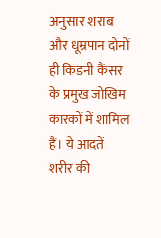अनुसार शराब और धूम्रपान दोनों ही किडनी कैंसर के प्रमुख जोखिम कारकों में शामिल हैं। ये आदतें शरीर की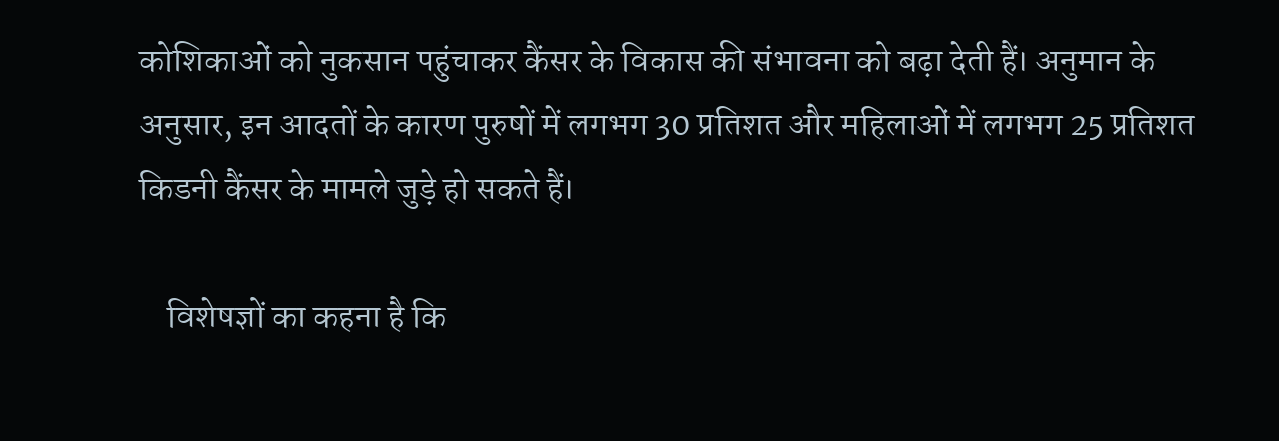कोशिकाओं को नुकसान पहुंचाकर कैंसर के विकास की संभावना को बढ़ा देती हैं। अनुमान के अनुसार, इन आदतों के कारण पुरुषों में लगभग 30 प्रतिशत और महिलाओं में लगभग 25 प्रतिशत किडनी कैंसर के मामले जुड़े हो सकते हैं।

    विशेषज्ञों का कहना है कि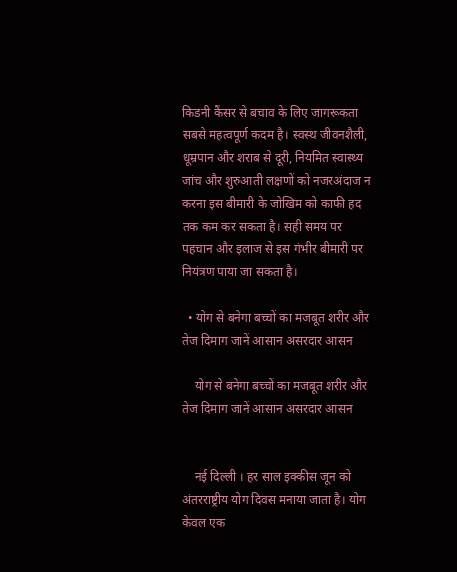किडनी कैंसर से बचाव के लिए जागरूकता सबसे महत्वपूर्ण कदम है। स्वस्थ जीवनशैली, धूम्रपान और शराब से दूरी, नियमित स्वास्थ्य जांच और शुरुआती लक्षणों को नजरअंदाज न करना इस बीमारी के जोखिम को काफी हद तक कम कर सकता है। सही समय पर पहचान और इलाज से इस गंभीर बीमारी पर नियंत्रण पाया जा सकता है।

  • योग से बनेगा बच्चों का मजबूत शरीर और तेज दिमाग जानें आसान असरदार आसन

    योग से बनेगा बच्चों का मजबूत शरीर और तेज दिमाग जानें आसान असरदार आसन


    नई दिल्ली । हर साल इक्कीस जून को अंतरराष्ट्रीय योग दिवस मनाया जाता है। योग केवल एक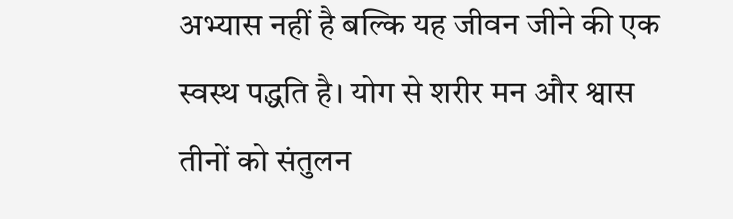अभ्यास नहीं है बल्कि यह जीवन जीने की एक स्वस्थ पद्धति है। योग से शरीर मन और श्वास तीनों को संतुलन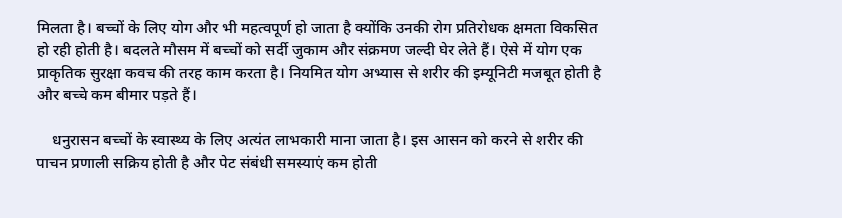मिलता है। बच्चों के लिए योग और भी महत्वपूर्ण हो जाता है क्योंकि उनकी रोग प्रतिरोधक क्षमता विकसित हो रही होती है। बदलते मौसम में बच्चों को सर्दी जुकाम और संक्रमण जल्दी घेर लेते हैं। ऐसे में योग एक प्राकृतिक सुरक्षा कवच की तरह काम करता है। नियमित योग अभ्यास से शरीर की इम्यूनिटी मजबूत होती है और बच्चे कम बीमार पड़ते हैं।

    धनुरासन बच्चों के स्वास्थ्य के लिए अत्यंत लाभकारी माना जाता है। इस आसन को करने से शरीर की पाचन प्रणाली सक्रिय होती है और पेट संबंधी समस्याएं कम होती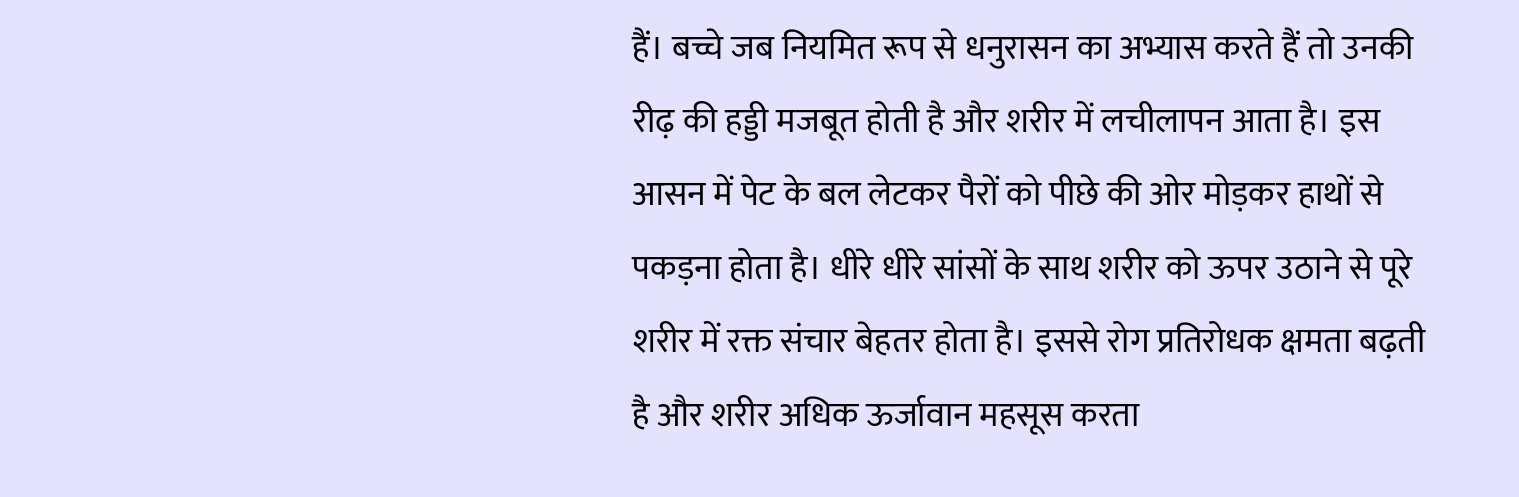हैं। बच्चे जब नियमित रूप से धनुरासन का अभ्यास करते हैं तो उनकी रीढ़ की हड्डी मजबूत होती है और शरीर में लचीलापन आता है। इस आसन में पेट के बल लेटकर पैरों को पीछे की ओर मोड़कर हाथों से पकड़ना होता है। धीरे धीरे सांसों के साथ शरीर को ऊपर उठाने से पूरे शरीर में रक्त संचार बेहतर होता है। इससे रोग प्रतिरोधक क्षमता बढ़ती है और शरीर अधिक ऊर्जावान महसूस करता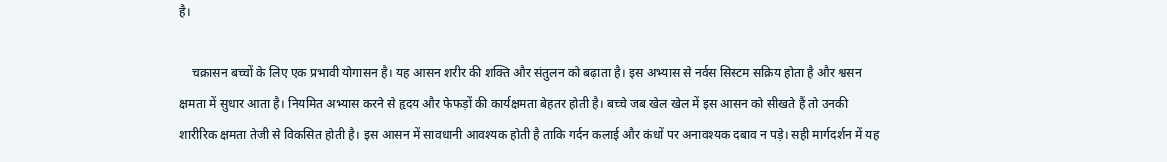है।

    चक्रासन बच्चों के लिए एक प्रभावी योगासन है। यह आसन शरीर की शक्ति और संतुलन को बढ़ाता है। इस अभ्यास से नर्वस सिस्टम सक्रिय होता है और श्वसन क्षमता में सुधार आता है। नियमित अभ्यास करने से हृदय और फेफड़ों की कार्यक्षमता बेहतर होती है। बच्चे जब खेल खेल में इस आसन को सीखते हैं तो उनकी शारीरिक क्षमता तेजी से विकसित होती है। इस आसन में सावधानी आवश्यक होती है ताकि गर्दन कलाई और कंधों पर अनावश्यक दबाव न पड़े। सही मार्गदर्शन में यह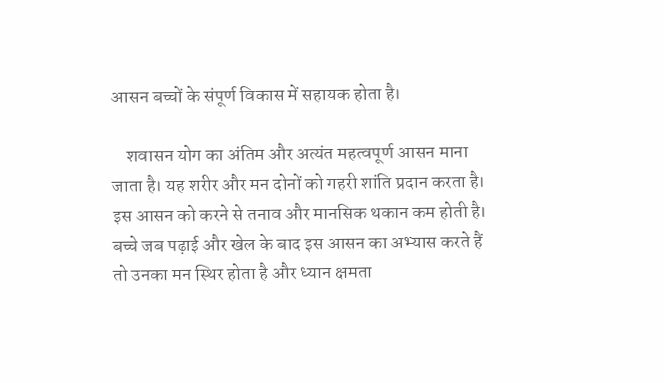आसन बच्चों के संपूर्ण विकास में सहायक होता है।

    शवासन योग का अंतिम और अत्यंत महत्वपूर्ण आसन माना जाता है। यह शरीर और मन दोनों को गहरी शांति प्रदान करता है। इस आसन को करने से तनाव और मानसिक थकान कम होती है। बच्चे जब पढ़ाई और खेल के बाद इस आसन का अभ्यास करते हैं तो उनका मन स्थिर होता है और ध्यान क्षमता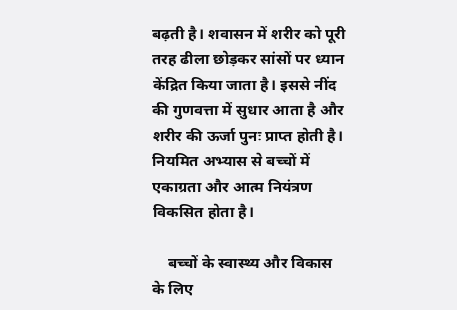बढ़ती है। शवासन में शरीर को पूरी तरह ढीला छोड़कर सांसों पर ध्यान केंद्रित किया जाता है। इससे नींद की गुणवत्ता में सुधार आता है और शरीर की ऊर्जा पुनः प्राप्त होती है। नियमित अभ्यास से बच्चों में एकाग्रता और आत्म नियंत्रण विकसित होता है।

    बच्चों के स्वास्थ्य और विकास के लिए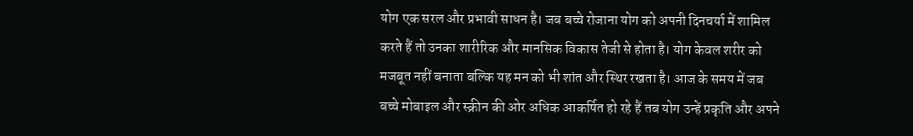योग एक सरल और प्रभावी साधन है। जब बच्चे रोजाना योग को अपनी दिनचर्या में शामिल करते हैं तो उनका शारीरिक और मानसिक विकास तेजी से होता है। योग केवल शरीर को मजबूत नहीं बनाता बल्कि यह मन को भी शांत और स्थिर रखता है। आज के समय में जब बच्चे मोबाइल और स्क्रीन की ओर अधिक आकर्षित हो रहे हैं तब योग उन्हें प्रकृति और अपने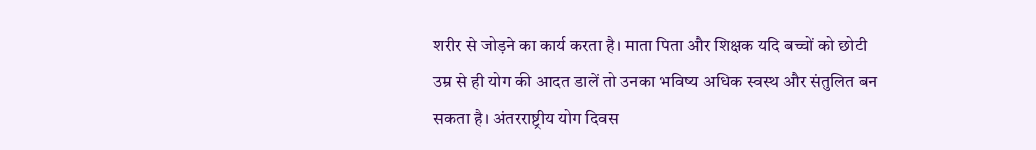शरीर से जोड़ने का कार्य करता है। माता पिता और शिक्षक यदि बच्चों को छोटी उम्र से ही योग की आदत डालें तो उनका भविष्य अधिक स्वस्थ और संतुलित बन सकता है। अंतरराष्ट्रीय योग दिवस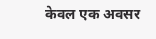केवल एक अवसर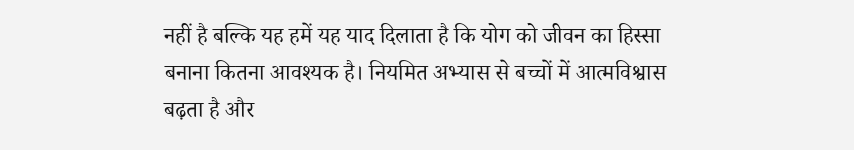नहीं है बल्कि यह हमें यह याद दिलाता है कि योग को जीवन का हिस्सा बनाना कितना आवश्यक है। नियमित अभ्यास से बच्चों में आत्मविश्वास बढ़ता है और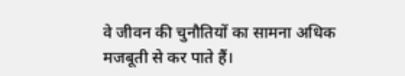वे जीवन की चुनौतियों का सामना अधिक मजबूती से कर पाते हैं।